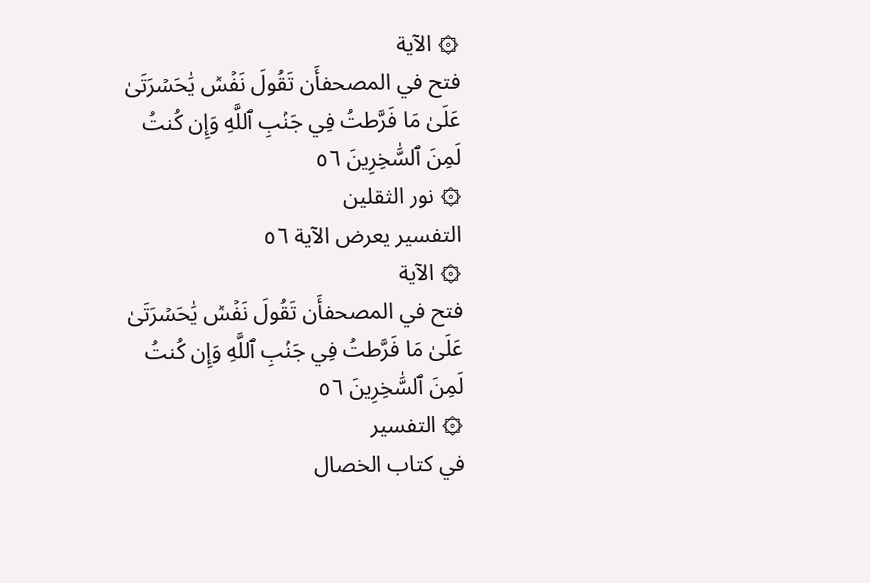۞ الآية
فتح في المصحفأَن تَقُولَ نَفۡسٞ يَٰحَسۡرَتَىٰ عَلَىٰ مَا فَرَّطتُ فِي جَنۢبِ ٱللَّهِ وَإِن كُنتُ لَمِنَ ٱلسَّٰخِرِينَ ٥٦
۞ نور الثقلين
التفسير يعرض الآية ٥٦
۞ الآية
فتح في المصحفأَن تَقُولَ نَفۡسٞ يَٰحَسۡرَتَىٰ عَلَىٰ مَا فَرَّطتُ فِي جَنۢبِ ٱللَّهِ وَإِن كُنتُ لَمِنَ ٱلسَّٰخِرِينَ ٥٦
۞ التفسير
في كتاب الخصال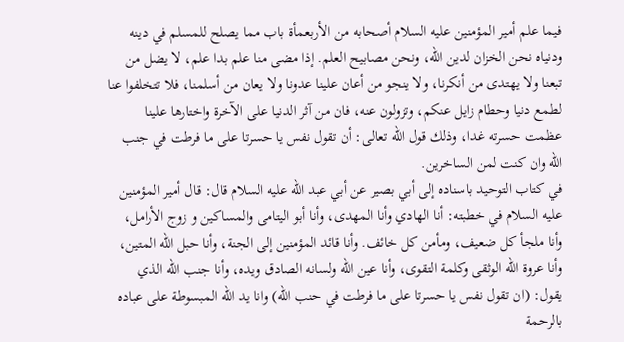فيما علم أمير المؤمنين عليه السلام أصحابه من الأربعمأة باب مما يصلح للمسلم في دينه ودنياه نحن الخزان لدين الله، ونحن مصابيح العلم. إذا مضى منا علم بدا علم، لا يضل من تبعنا ولا يهتدى من أنكرنا، ولا ينجو من أعان علينا عدونا ولا يعان من أسلمنا، فلا تتخلفوا عنا لطمع دنيا وحطام زايل عنكم، وتزولون عنه، فان من آثر الدنيا على الآخرة واختارها علينا عظمت حسرته غدا، وذلك قول الله تعالى: أن تقول نفس يا حسرتا على ما فرطت في جنب الله وان كنت لمن الساخرين.
في كتاب التوحيد باسناده إلى أبي بصير عن أبي عبد الله عليه السلام قال: قال أمير المؤمنين عليه السلام في خطبته: أنا الهادي وأنا المهدى، وأنا أبو اليتامى والمساكين و زوج الأرامل، وأنا ملجأ كل ضعيف، ومأمن كل خائف. وأنا قائد المؤمنين إلى الجنة، وأنا حبل الله المتين، وأنا عروة الله الوثقى وكلمة التقوى، وأنا عين الله ولسانه الصادق ويده، وأنا جنب الله الذي يقول: (ان تقول نفس يا حسرتا على ما فرطت في حنب الله) وانا يد الله المبسوطة على عباده بالرحمة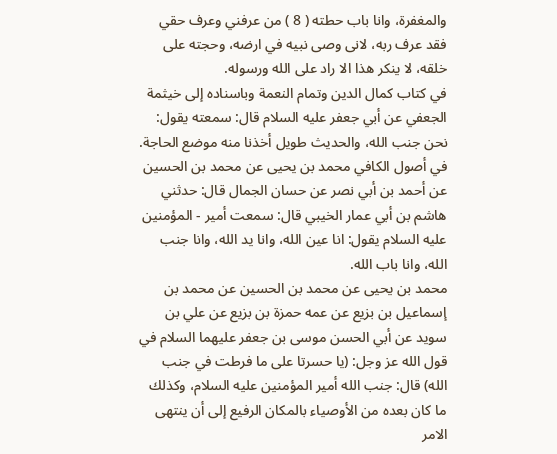والمغفرة، وانا باب حطته ( 8 ) من عرفني وعرف حقي فقد عرف ربه، لانى وصى نبيه في ارضه، وحجته على خلقه، لا ينكر هذا الا راد على الله ورسوله.
في كتاب كمال الدين وتمام النعمة وباسناده إلى خيثمة الجعفي عن أبي جعفر عليه السلام قال: سمعته يقول: نحن جنب الله، والحديث طويل أخذنا منه موضع الحاجة.
في أصول الكافي محمد بن يحيى عن محمد بن الحسين عن أحمد بن أبي نصر عن حسان الجمال قال: حدثني هاشم بن أبي عمار الخيبي قال: سمعت أمير - المؤمنين عليه السلام يقول: انا عين الله، وانا يد الله، وانا جنب الله، وانا باب الله.
محمد بن يحيى عن محمد بن الحسين عن محمد بن إسماعيل بن بزيع عن عمه حمزة بن بزيع عن علي بن سويد عن أبي الحسن موسى بن جعفر عليهما السلام في قول الله عز وجل: (يا حسرتا على ما فرطت في جنب الله) قال: جنب الله أمير المؤمنين عليه السلام، وكذلك ما كان بعده من الأوصياء بالمكان الرفيع إلى أن ينتهى الامر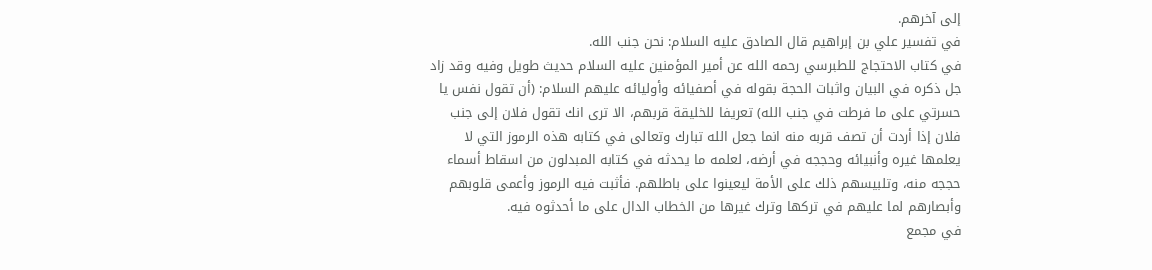إلى آخرهم.
في تفسير علي بن إبراهيم قال الصادق عليه السلام: نحن جنب الله.
في كتاب الاحتجاج للطبرسي رحمه الله عن أمير المؤمنين عليه السلام حديث طويل وفيه وقد زاد جل ذكره في البيان واثبات الحجة بقوله في أصفيائه وأوليائه عليهم السلام: (أن تقول نفس يا حسرتي على ما فرطت في جنب الله) تعريفا للخليقة قربهم، الا ترى انك تقول فلان إلى جنب فلان إذا أردت أن تصف قربه منه انما جعل الله تبارك وتعالى في كتابه هذه الرموز التي لا يعلمها غيره وأنبيائه وحججه في أرضه، لعلمه ما يحدثه في كتابه المبدلون من اسقاط أسماء حججه منه، وتلبيسهم ذلك على الأمة ليعينوا على باطلهم. فأثبت فيه الرموز وأعمى قلوبهم وأبصارهم لما عليهم في تركها وترك غيرها من الخطاب الدال على ما أحدثوه فيه.
في مجمع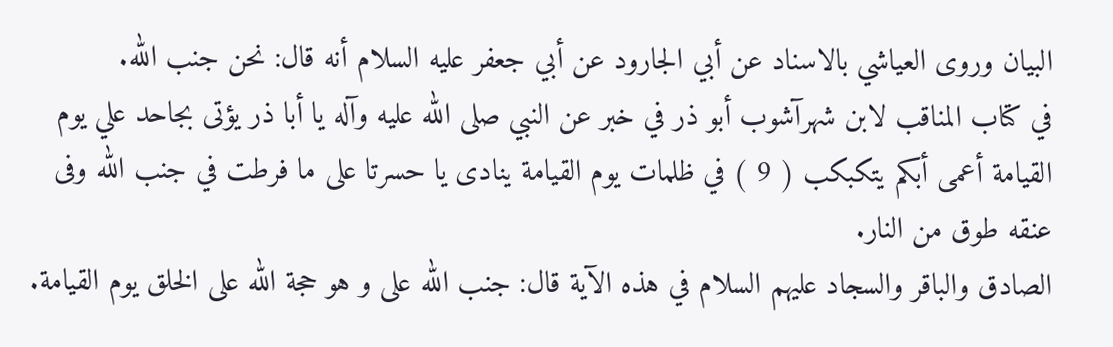البيان وروى العياشي بالاسناد عن أبي الجارود عن أبي جعفر عليه السلام أنه قال: نحن جنب الله.
في كتاب المناقب لابن شهرآشوب أبو ذر في خبر عن النبي صلى الله عليه وآله يا أبا ذر يؤتى بجاحد علي يوم القيامة أعمى أبكم يتكبكب ( 9 ) في ظلمات يوم القيامة ينادى يا حسرتا على ما فرطت في جنب الله وفى عنقه طوق من النار.
الصادق والباقر والسجاد عليهم السلام في هذه الآية قال: جنب الله على و هو حجة الله على الخلق يوم القيامة.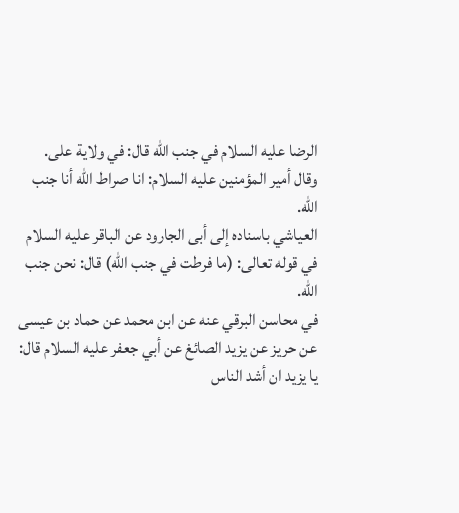الرضا عليه السلام في جنب الله قال: في ولاية على.
وقال أمير المؤمنين عليه السلام: انا صراط الله أنا جنب الله.
العياشي باسناده إلى أبى الجارود عن الباقر عليه السلام في قوله تعالى: (ما فرطت في جنب الله) قال: نحن جنب الله.
في محاسن البرقي عنه عن ابن محمد عن حماد بن عيسى عن حريز عن يزيد الصائغ عن أبي جعفر عليه السلام قال: يا يزيد ان أشد الناس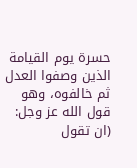حسرة يوم القيامة الذين وصفوا العدل ثم خالفوه، وهو قول الله عز وجل: (ان تقول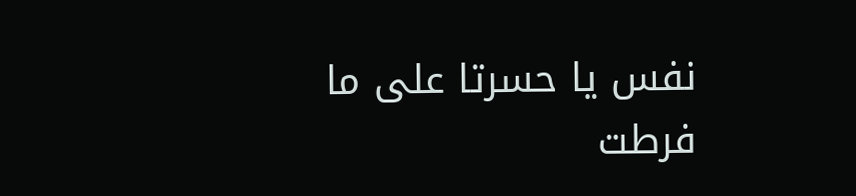نفس يا حسرتا على ما فرطت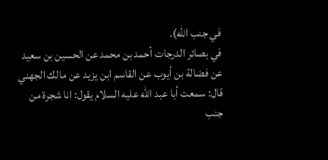في جنب الله).
في بصائر الدرجات أحمد بن محمد عن الحسين بن سعيد عن فضالة بن أيوب عن القاسم ابن يزيد عن مالك الجهني قال: سمعت أبا عبد الله عليه السلام يقول: انا شجرة من جنب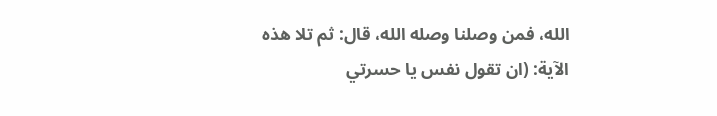الله، فمن وصلنا وصله الله، قال: ثم تلا هذه الآية: (ان تقول نفس يا حسرتي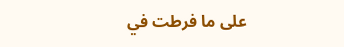على ما فرطت في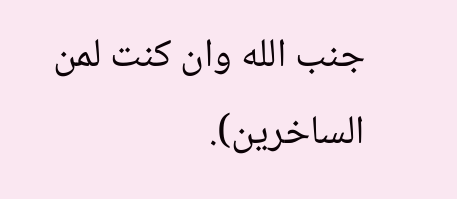جنب الله وان كنت لمن الساخرين).